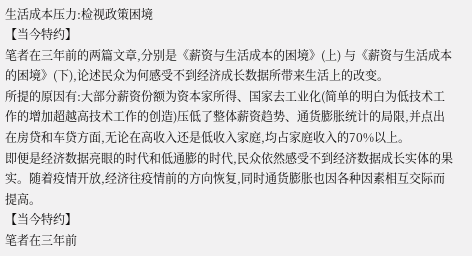生活成本压力:检视政策困境
【当今特约】
笔者在三年前的两篇文章,分别是《薪资与生活成本的困境》(上) 与《薪资与生活成本的困境》(下),论述民众为何感受不到经济成长数据所带来生活上的改变。
所提的原因有:大部分薪资份额为资本家所得、国家去工业化(简单的明白为低技术工作的增加超越高技术工作的创造)压低了整体薪资趋势、通货膨胀统计的局限,并点出在房贷和车贷方面,无论在高收入还是低收入家庭,均占家庭收入的70%以上。
即便是经济数据亮眼的时代和低通膨的时代,民众依然感受不到经济数据成长实体的果实。随着疫情开放,经济往疫情前的方向恢复,同时通货膨胀也因各种因素相互交际而提高。
【当今特约】
笔者在三年前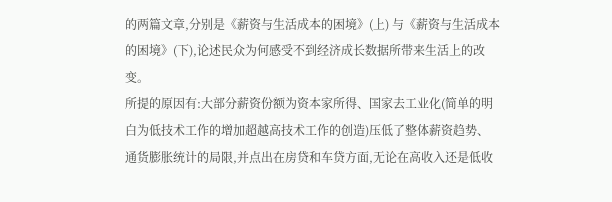的两篇文章,分别是《薪资与生活成本的困境》(上) 与《薪资与生活成本的困境》(下),论述民众为何感受不到经济成长数据所带来生活上的改变。
所提的原因有:大部分薪资份额为资本家所得、国家去工业化(简单的明白为低技术工作的增加超越高技术工作的创造)压低了整体薪资趋势、通货膨胀统计的局限,并点出在房贷和车贷方面,无论在高收入还是低收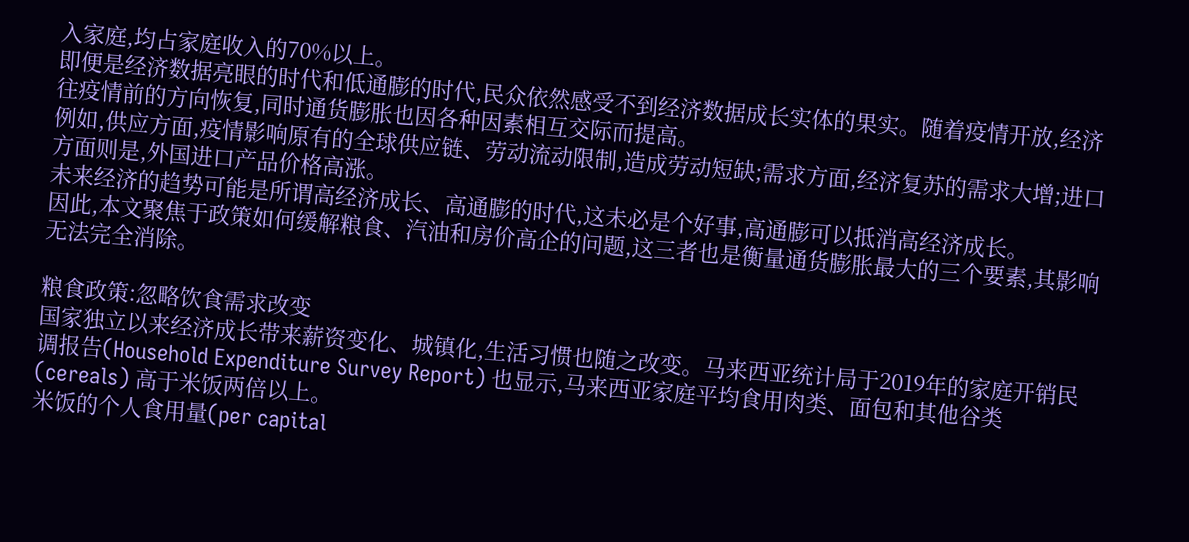入家庭,均占家庭收入的70%以上。
即便是经济数据亮眼的时代和低通膨的时代,民众依然感受不到经济数据成长实体的果实。随着疫情开放,经济往疫情前的方向恢复,同时通货膨胀也因各种因素相互交际而提高。
例如,供应方面,疫情影响原有的全球供应链、劳动流动限制,造成劳动短缺;需求方面,经济复苏的需求大增;进口方面则是,外国进口产品价格高涨。
未来经济的趋势可能是所谓高经济成长、高通膨的时代,这未必是个好事,高通膨可以抵消高经济成长。
因此,本文聚焦于政策如何缓解粮食、汽油和房价高企的问题,这三者也是衡量通货膨胀最大的三个要素,其影响无法完全消除。

粮食政策:忽略饮食需求改变
国家独立以来经济成长带来薪资变化、城镇化,生活习惯也随之改变。马来西亚统计局于2019年的家庭开销民调报告(Household Expenditure Survey Report) 也显示,马来西亚家庭平均食用肉类、面包和其他谷类(cereals) 高于米饭两倍以上。
米饭的个人食用量(per capital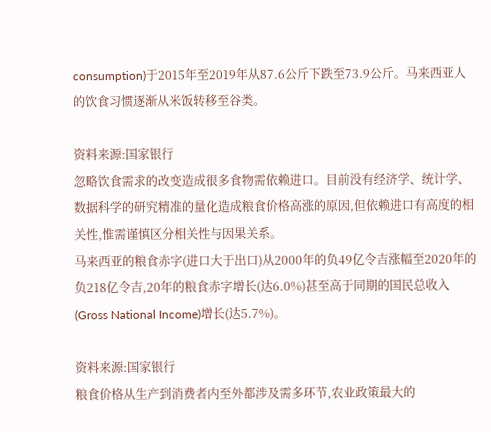consumption)于2015年至2019年从87.6公斤下跌至73.9公斤。马来西亚人的饮食习惯逐渐从米饭转移至谷类。

资料来源:国家银行
忽略饮食需求的改变造成很多食物需依赖进口。目前没有经济学、统计学、数据科学的研究精准的量化造成粮食价格高涨的原因,但依赖进口有高度的相关性,惟需谨慎区分相关性与因果关系。
马来西亚的粮食赤字(进口大于出口)从2000年的负49亿令吉涨幅至2020年的负218亿令吉,20年的粮食赤字增长(达6.0%)甚至高于同期的国民总收入(Gross National Income)增长(达5.7%)。

资料来源:国家银行
粮食价格从生产到消费者内至外都涉及需多环节,农业政策最大的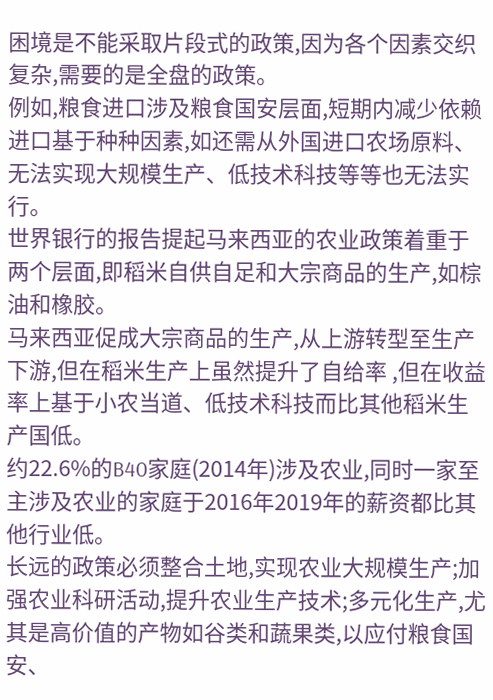困境是不能采取片段式的政策,因为各个因素交织复杂,需要的是全盘的政策。
例如,粮食进口涉及粮食国安层面,短期内减少依赖进口基于种种因素,如还需从外国进口农场原料、无法实现大规模生产、低技术科技等等也无法实行。
世界银行的报告提起马来西亚的农业政策着重于两个层面,即稻米自供自足和大宗商品的生产,如棕油和橡胶。
马来西亚促成大宗商品的生产,从上游转型至生产下游,但在稻米生产上虽然提升了自给率 ,但在收益率上基于小农当道、低技术科技而比其他稻米生产国低。
约22.6%的B40家庭(2014年)涉及农业,同时一家至主涉及农业的家庭于2016年2019年的薪资都比其他行业低。
长远的政策必须整合土地,实现农业大规模生产;加强农业科研活动,提升农业生产技术;多元化生产,尤其是高价值的产物如谷类和蔬果类,以应付粮食国安、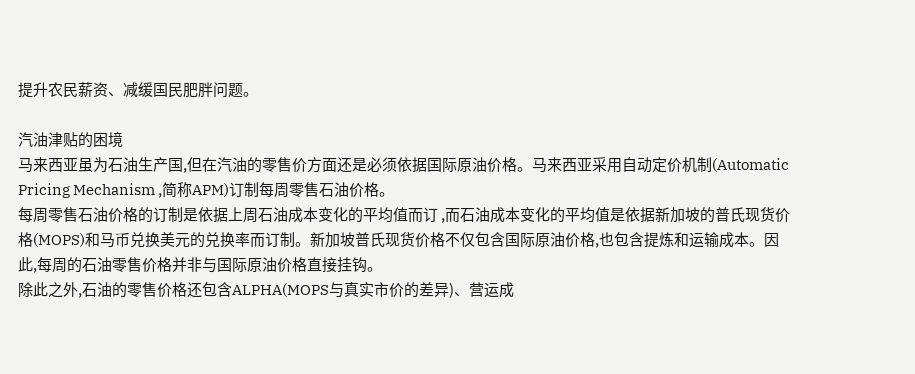提升农民薪资、减缓国民肥胖问题。

汽油津贴的困境
马来西亚虽为石油生产国,但在汽油的零售价方面还是必须依据国际原油价格。马来西亚采用自动定价机制(Automatic Pricing Mechanism ,简称APM)订制每周零售石油价格。
每周零售石油价格的订制是依据上周石油成本变化的平均值而订 ,而石油成本变化的平均值是依据新加坡的普氏现货价格(MOPS)和马币兑换美元的兑换率而订制。新加坡普氏现货价格不仅包含国际原油价格,也包含提炼和运输成本。因此,每周的石油零售价格并非与国际原油价格直接挂钩。
除此之外,石油的零售价格还包含ALPHA(MOPS与真实市价的差异)、营运成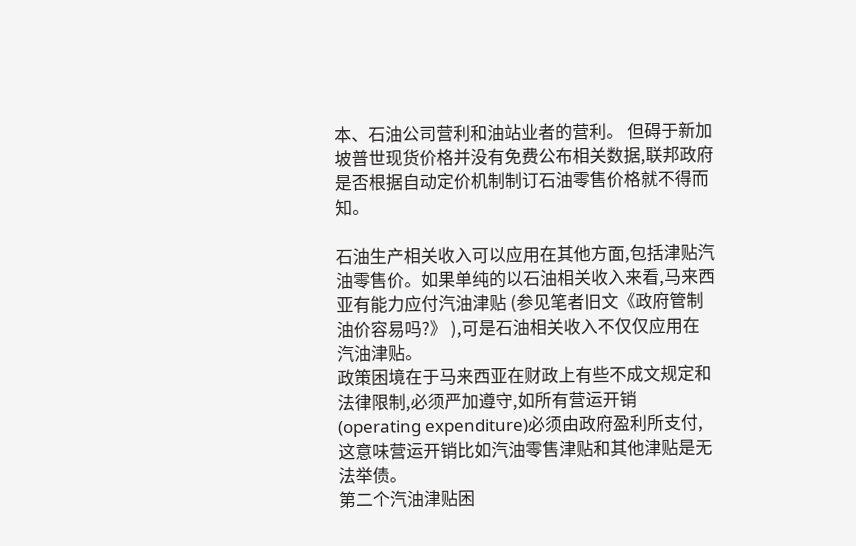本、石油公司营利和油站业者的营利。 但碍于新加坡普世现货价格并没有免费公布相关数据,联邦政府是否根据自动定价机制制订石油零售价格就不得而知。

石油生产相关收入可以应用在其他方面,包括津贴汽油零售价。如果单纯的以石油相关收入来看,马来西亚有能力应付汽油津贴 (参见笔者旧文《政府管制油价容易吗?》 ),可是石油相关收入不仅仅应用在汽油津贴。
政策困境在于马来西亚在财政上有些不成文规定和法律限制,必须严加遵守,如所有营运开销(operating expenditure)必须由政府盈利所支付,这意味营运开销比如汽油零售津贴和其他津贴是无法举债。
第二个汽油津贴困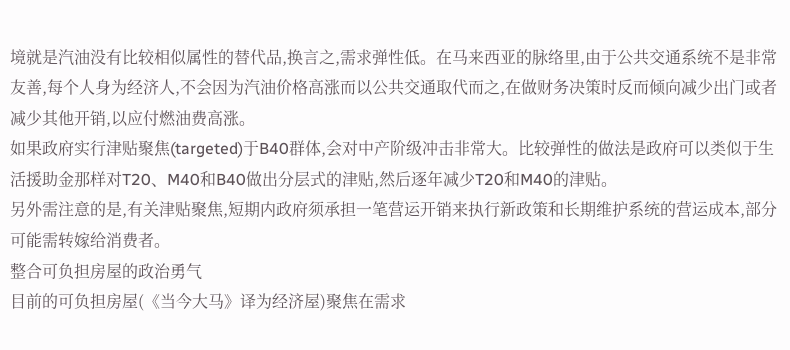境就是汽油没有比较相似属性的替代品,换言之,需求弹性低。在马来西亚的脉络里,由于公共交通系统不是非常友善,每个人身为经济人,不会因为汽油价格高涨而以公共交通取代而之,在做财务决策时反而倾向减少出门或者减少其他开销,以应付燃油费高涨。
如果政府实行津贴聚焦(targeted)于B40群体,会对中产阶级冲击非常大。比较弹性的做法是政府可以类似于生活援助金那样对T20、M40和B40做出分层式的津贴,然后逐年减少T20和M40的津贴。
另外需注意的是,有关津贴聚焦,短期内政府须承担一笔营运开销来执行新政策和长期维护系统的营运成本,部分可能需转嫁给消费者。
整合可负担房屋的政治勇气
目前的可负担房屋(《当今大马》译为经济屋)聚焦在需求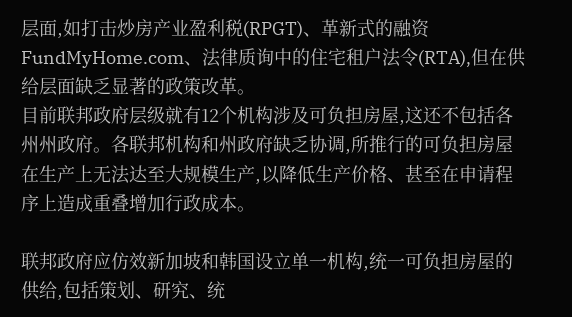层面,如打击炒房产业盈利税(RPGT)、革新式的融资FundMyHome.com、法律质询中的住宅租户法令(RTA),但在供给层面缺乏显著的政策改革。
目前联邦政府层级就有12个机构涉及可负担房屋,这还不包括各州州政府。各联邦机构和州政府缺乏协调,所推行的可负担房屋在生产上无法达至大规模生产,以降低生产价格、甚至在申请程序上造成重叠增加行政成本。

联邦政府应仿效新加坡和韩国设立单一机构,统一可负担房屋的供给,包括策划、研究、统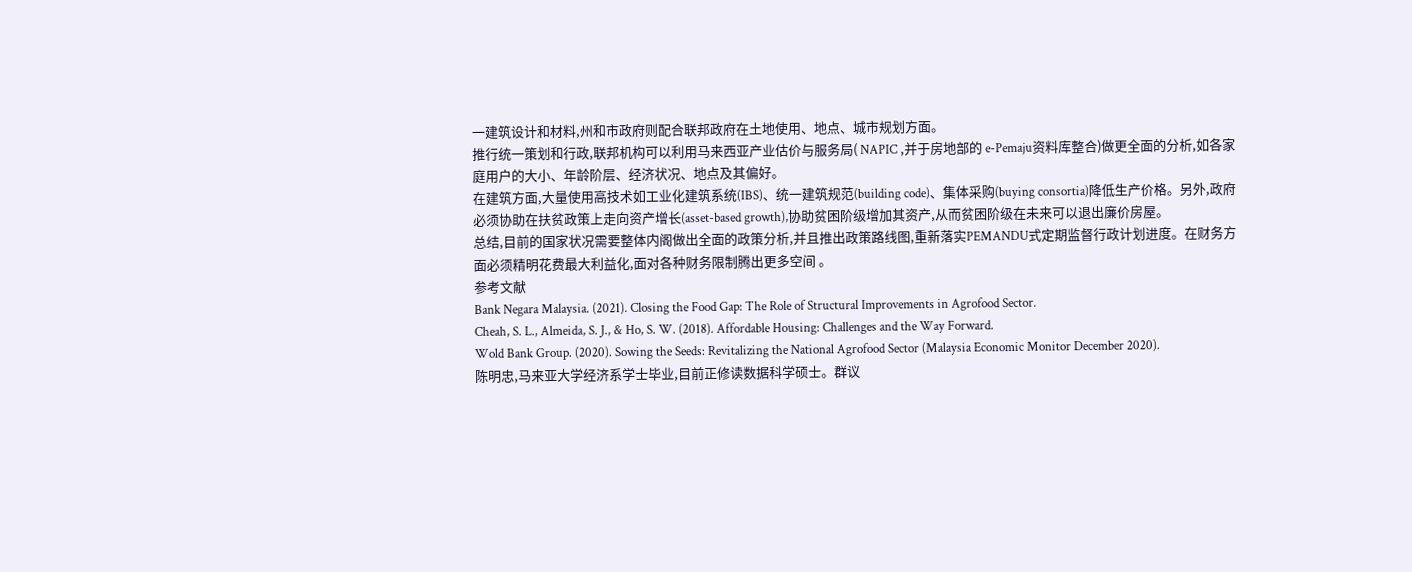一建筑设计和材料,州和市政府则配合联邦政府在土地使用、地点、城市规划方面。
推行统一策划和行政,联邦机构可以利用马来西亚产业估价与服务局( NAPIC ,并于房地部的 e-Pemaju资料库整合)做更全面的分析,如各家庭用户的大小、年龄阶层、经济状况、地点及其偏好。
在建筑方面,大量使用高技术如工业化建筑系统(IBS)、统一建筑规范(building code)、集体采购(buying consortia)降低生产价格。另外,政府必须协助在扶贫政策上走向资产增长(asset-based growth),协助贫困阶级增加其资产,从而贫困阶级在未来可以退出廉价房屋。
总结,目前的国家状况需要整体内阁做出全面的政策分析,并且推出政策路线图,重新落实PEMANDU式定期监督行政计划进度。在财务方面必须精明花费最大利益化,面对各种财务限制腾出更多空间 。
参考文献
Bank Negara Malaysia. (2021). Closing the Food Gap: The Role of Structural Improvements in Agrofood Sector.
Cheah, S. L., Almeida, S. J., & Ho, S. W. (2018). Affordable Housing: Challenges and the Way Forward.
Wold Bank Group. (2020). Sowing the Seeds: Revitalizing the National Agrofood Sector (Malaysia Economic Monitor December 2020).
陈明忠,马来亚大学经济系学士毕业,目前正修读数据科学硕士。群议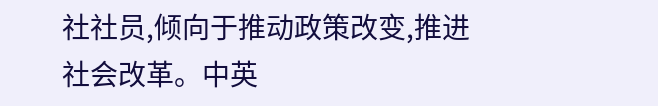社社员,倾向于推动政策改变,推进社会改革。中英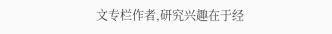文专栏作者,研究兴趣在于经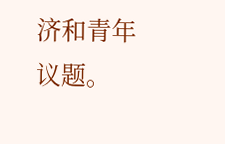济和青年议题。